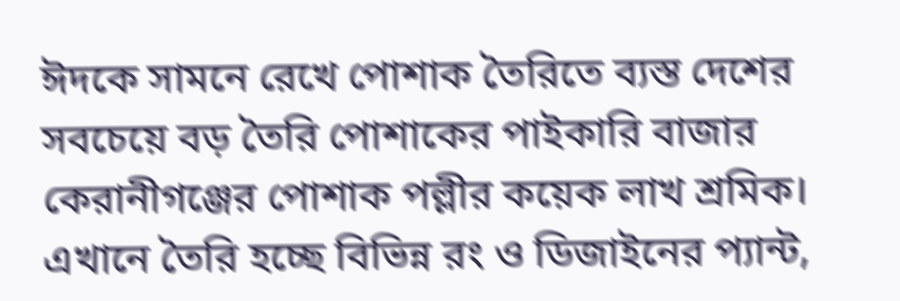ঈদকে সামনে রেখে পোশাক তৈরিতে ব্যস্ত দেশের সবচেয়ে বড় তৈরি পোশাকের পাইকারি বাজার কেরানীগঞ্জের পোশাক পল্লীর কয়েক লাখ শ্রমিক।
এখানে তৈরি হচ্ছে বিভিন্ন রং ও ডিজাইনের প্যান্ট,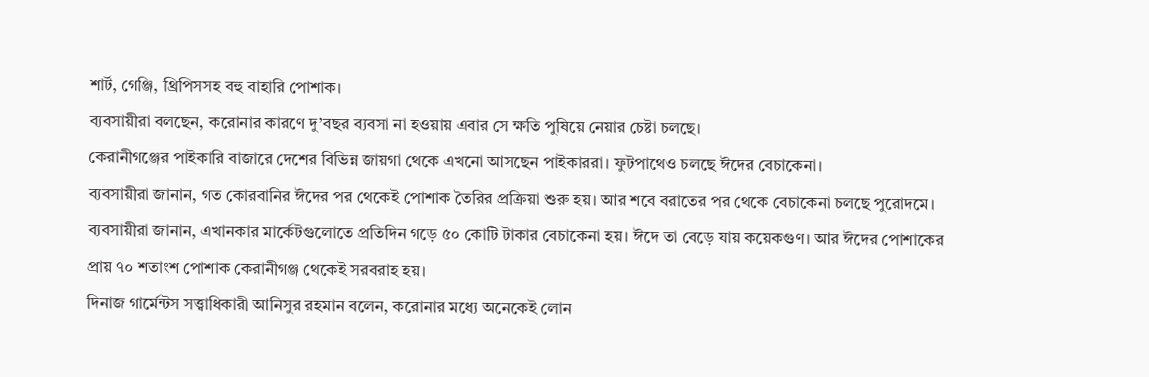শার্ট, গেঞ্জি, থ্রিপিসসহ বহু বাহারি পোশাক।
ব্যবসায়ীরা বলছেন, করোনার কারণে দু’বছর ব্যবসা না হওয়ায় এবার সে ক্ষতি পুষিয়ে নেয়ার চেষ্টা চলছে।
কেরানীগঞ্জের পাইকারি বাজারে দেশের বিভিন্ন জায়গা থেকে এখনো আসছেন পাইকাররা। ফুটপাথেও চলছে ঈদের বেচাকেনা।
ব্যবসায়ীরা জানান, গত কোরবানির ঈদের পর থেকেই পোশাক তৈরির প্রক্রিয়া শুরু হয়। আর শবে বরাতের পর থেকে বেচাকেনা চলছে পুরোদমে।
ব্যবসায়ীরা জানান, এখানকার মার্কেটগুলোতে প্রতিদিন গড়ে ৫০ কোটি টাকার বেচাকেনা হয়। ঈদে তা বেড়ে যায় কয়েকগুণ। আর ঈদের পোশাকের প্রায় ৭০ শতাংশ পোশাক কেরানীগঞ্জ থেকেই সরবরাহ হয়।
দিনাজ গার্মেন্টস সত্ত্বাধিকারী আনিসুর রহমান বলেন, করোনার মধ্যে অনেকেই লোন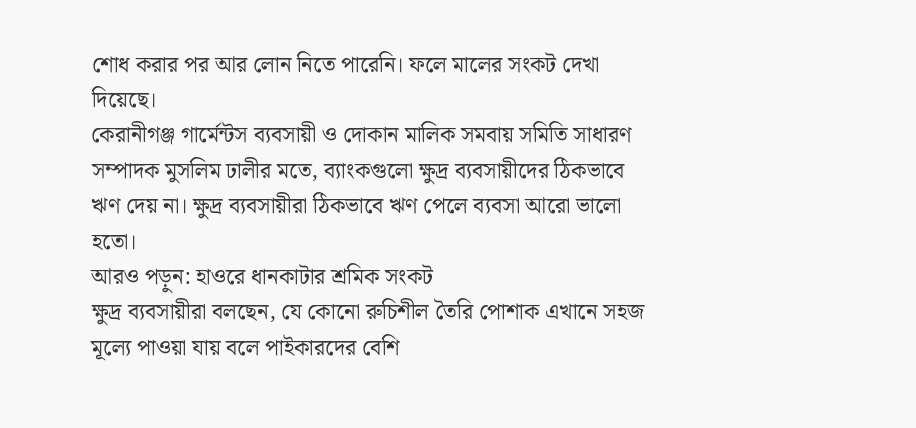শোধ করার পর আর লোন নিতে পারেনি। ফলে মালের সংকট দেখা দিয়েছে।
কেরানীগঞ্জ গার্মেন্টস ব্যবসায়ী ও দোকান মালিক সমবায় সমিতি সাধারণ সম্পাদক মুসলিম ঢালীর মতে, ব্যাংকগুলো ক্ষুদ্র ব্যবসায়ীদের ঠিকভাবে ঋণ দেয় না। ক্ষুদ্র ব্যবসায়ীরা ঠিকভাবে ঋণ পেলে ব্যবসা আরো ভালো হতো।
আরও পড়ুন: হাওরে ধানকাটার শ্রমিক সংকট
ক্ষুদ্র ব্যবসায়ীরা বলছেন, যে কোনো রুচিশীল তৈরি পোশাক এখানে সহজ মূল্যে পাওয়া যায় বলে পাইকারদের বেশি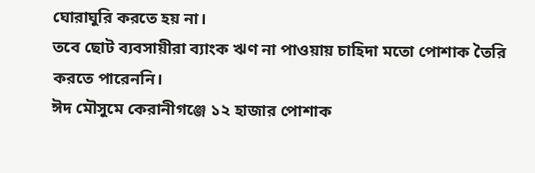ঘোরাঘুরি করতে হয় না।
তবে ছোট ব্যবসায়ীরা ব্যাংক ঋণ না পাওয়ায় চাহিদা মতো পোশাক তৈরি করতে পারেননি।
ঈদ মৌসুমে কেরানীগঞ্জে ১২ হাজার পোশাক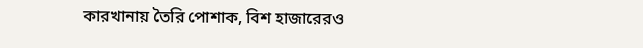কারখানায় তৈরি পোশাক, বিশ হাজারেরও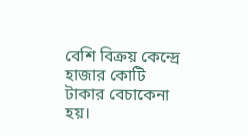বেশি বিক্রয় কেন্দ্রে হাজার কোটি টাকার বেচাকেনা হয়।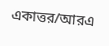একাত্তর/আরএ